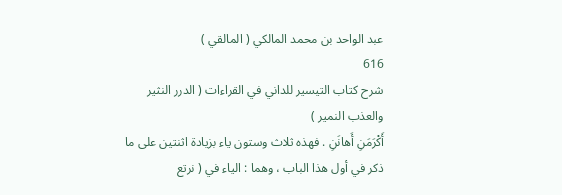عبد الواحد بن محمد المالكي ( المالقي )
616
شرح كتاب التيسير للداني في القراءات ( الدرر النثير والعذب النمير )
أَكْرَمَنِ أَهانَنِ . فهذه ثلاث وستون ياء بزيادة اثنتين على ما ذكر في أول هذا الباب ، وهما : الياء في ( نرتع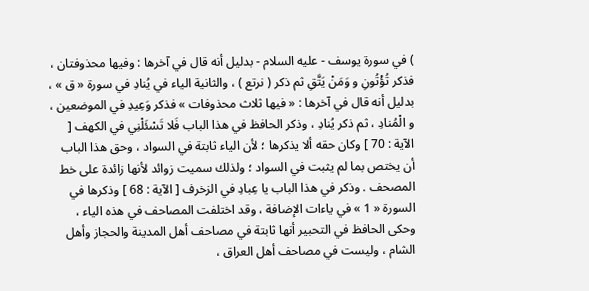) في سورة يوسف - عليه السلام - بدليل أنه قال في آخرها : وفيها محذوفتان ، فذكر تُؤْتُونِ و وَمَنْ يَتَّقِ ثم ذكر ( نرتع ) ، والثانية الياء في يُنادِ في سورة « ق » ، بدليل أنه قال في آخرها : « فيها ثلاث محذوفات » فذكر وَعِيدِ في الموضعين ، و الْمُنادِ ، ثم ذكر يُنادِ ، وذكر الحافظ في هذا الباب فَلا تَسْئَلْنِي في الكهف [ الآية : 70 ] وكان حقه ألا يذكرها ؛ لأن الياء ثابتة في السواد ، وحق هذا الباب أن يختص بما لم يثبت في السواد ؛ ولذلك سميت زوائد لأنها زائدة على خط المصحف . وذكر في هذا الباب يا عِبادِ في الزخرف [ الآية : 68 ] وذكرها في السورة « 1 » في ياءات الإضافة ، وقد اختلفت المصاحف في هذه الياء ، وحكى الحافظ في التحبير أنها ثابتة في مصاحف أهل المدينة والحجاز وأهل الشام ، وليست في مصاحف أهل العراق ،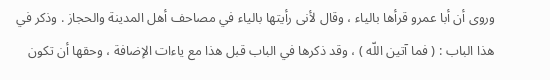وروى أن أبا عمرو قرأها بالياء ، وقال لأنى رأيتها بالياء في مصاحف أهل المدينة والحجاز . وذكر في هذا الباب : ( فما آتين اللّه ) ، وقد ذكرها في الباب قبل هذا مع ياءات الإضافة ، وحقها أن تكون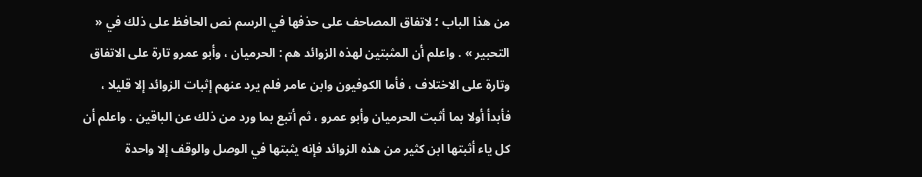من هذا الباب ؛ لاتفاق المصاحف على حذفها في الرسم نص الحافظ على ذلك في « التحبير » . واعلم أن المثبتين لهذه الزوائد هم : الحرميان ، وأبو عمرو تارة على الاتفاق وتارة على الاختلاف ، فأما الكوفيون وابن عامر فلم يرد عنهم إثبات الزوائد إلا قليلا ، فأبدأ أولا بما أثبت الحرميان وأبو عمرو ، ثم أتبع بما ورد من ذلك عن الباقين . واعلم أن كل ياء أثبتها ابن كثير من هذه الزوائد فإنه يثبتها في الوصل والوقف إلا واحدة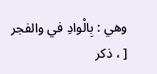وهي : بِالْوادِ في والفجر [ ، ذكر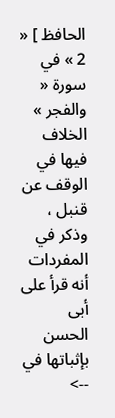الحافظ ] « 2 » في سورة « والفجر » الخلاف فيها في الوقف عن قنبل ، وذكر في المفردات أنه قرأ على أبى الحسن بإثباتها في
-->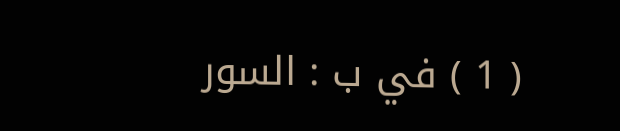( 1 ) في ب : السور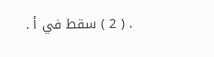. ( 2 ) سقط في أ .